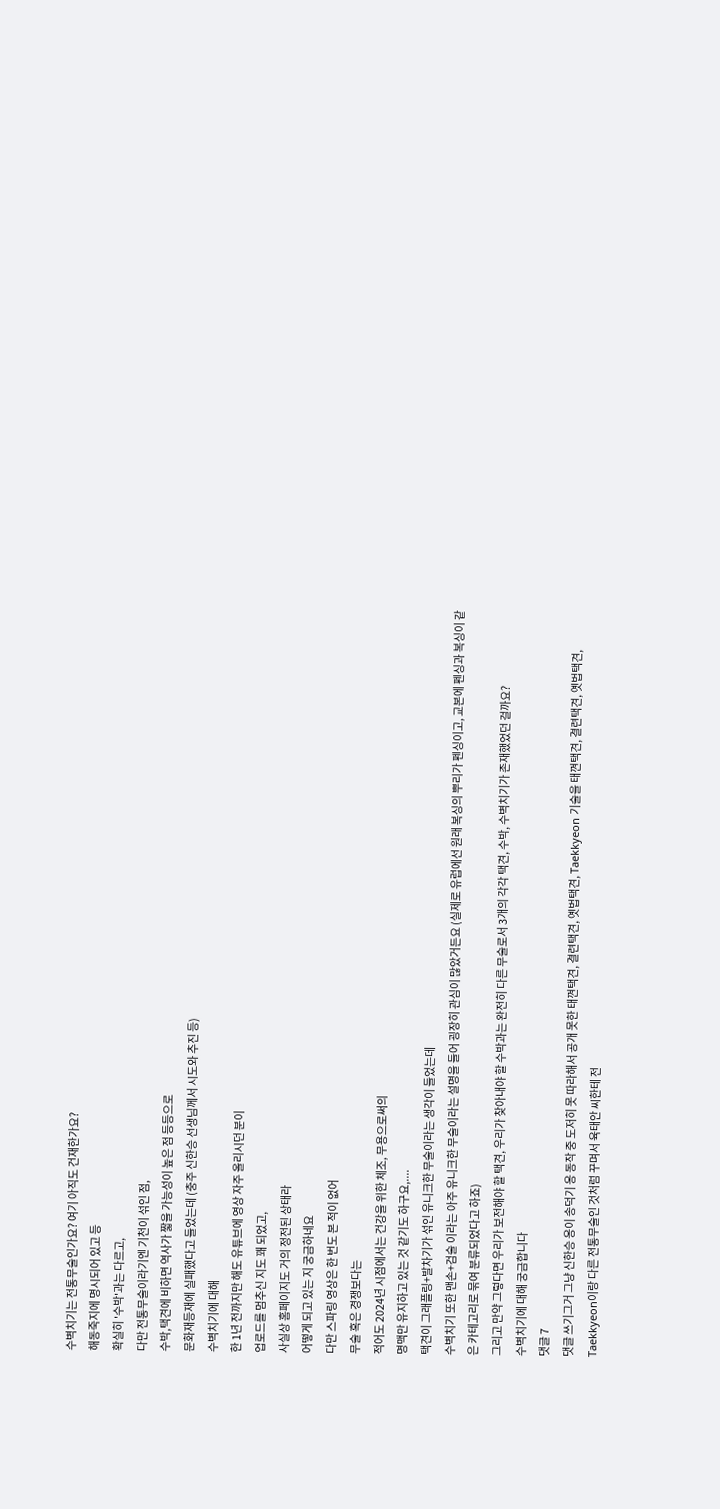수벽치기는 전통무술인가요? 여기 아직도 건재한가요?
해동죽지에 명시되어 있고 등
확실히 '수박'과는 다르고,
다만 전통무술이라기엔 기천이 섞인 점,
수박,택견에 비하면 역사가 짧을 가능성이 높은 점 등등으로
문화재등재에 실패했다고 들었는데 (충주 신한승 선생님께서 시도와 추진 등)
수벽치기에 대해
한 1년 전까지만 해도 유튜브에 영상 자주 올리시던 분이
업로드를 멈추신 지도 꽤 되었고,
사실상 홈페이지도 거의 정전된 상태라
어떻게 되고 있는 지 궁금하네요
다만 스파링 영상은 한 번도 본 적이 없어
무술 혹은 경쟁보다는
적어도 2024년 시점에서는 건강을 위한 체조, 무용으로써의
명맥만 유지하고 있는 것 같기도 하구요,....
택견이 그래플링+발차기가 섞인 유니크한 무술이라는 생각이 들었는데
수벽치기 또한 맨손+검술 이라는 아주 유니크한 무술이라는 설명을 들어 굉장히 관심이 많았거든요 (실제로 유럽에선 원래 복싱의 뿌리가 펜싱이고, 교본에 펜싱과 복싱이 같은 카테고리로 묶여 분류되었다고 하죠)
그리고 만약 그렇다면 우리가 보전해야 할 택견, 우리가 찾아내야 할 수박과는 완전히 다른 무술로서 3개의 각각 택견, 수박, 수벽치기가 존재했었던 걸까요?
수벽치기에 대해 궁금합니다
댓글 7
댓글 쓰기그거 그냥 신한승 옹이 송덕기 옹 동작 중 도저히 못 따라해서 공개 못한 태껸택견, 결련택견, 옛법택견, Taekkyeon 기술을 태껸택견, 결련택견, 옛법택견, Taekkyeon이랑 다른 전통무술인 것처럼 꾸며서 육태안 씨한테 전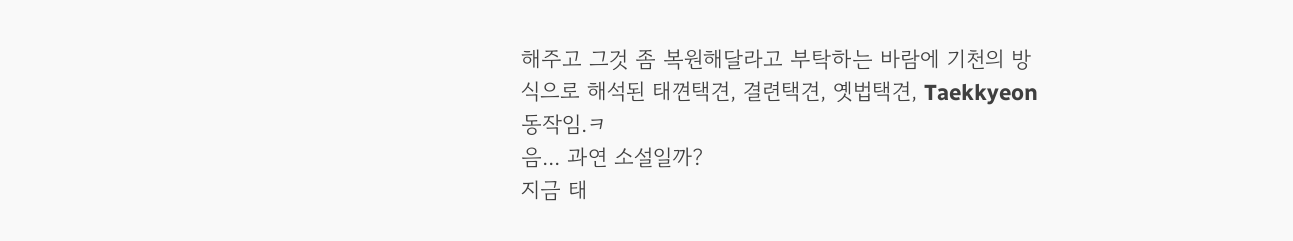해주고 그것 좀 복원해달라고 부탁하는 바람에 기천의 방식으로 해석된 태껸택견, 결련택견, 옛법택견, Taekkyeon 동작임.ㅋ
음... 과연 소설일까?
지금 태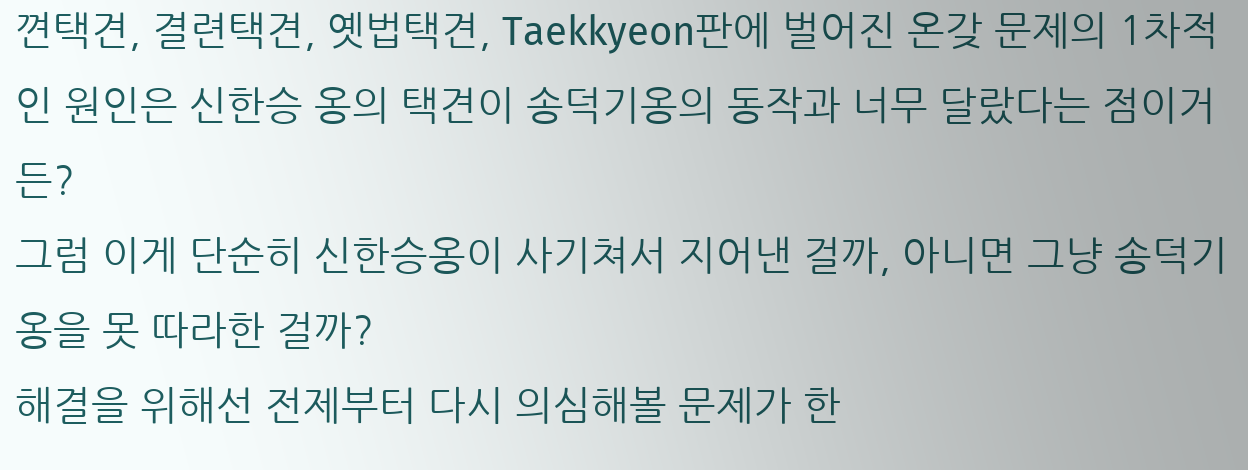껸택견, 결련택견, 옛법택견, Taekkyeon판에 벌어진 온갖 문제의 1차적인 원인은 신한승 옹의 택견이 송덕기옹의 동작과 너무 달랐다는 점이거든?
그럼 이게 단순히 신한승옹이 사기쳐서 지어낸 걸까, 아니면 그냥 송덕기옹을 못 따라한 걸까?
해결을 위해선 전제부터 다시 의심해볼 문제가 한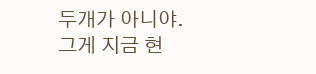두개가 아니야.
그게 지금 현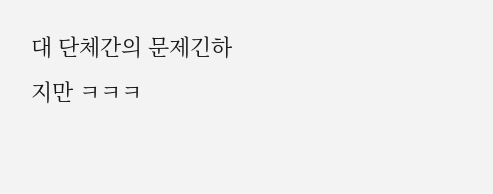대 단체간의 문제긴하지만 ㅋㅋㅋ